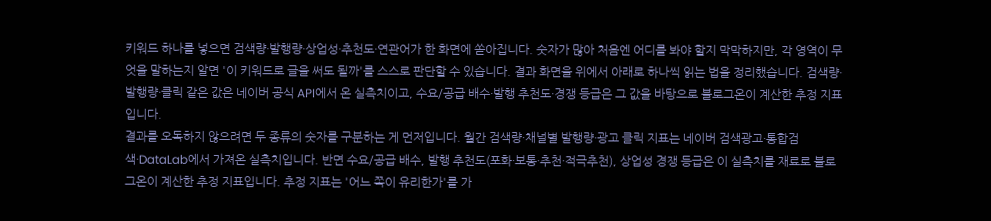키워드 하나를 넣으면 검색량·발행량·상업성·추천도·연관어가 한 화면에 쏟아집니다. 숫자가 많아 처음엔 어디를 봐야 할지 막막하지만, 각 영역이 무엇을 말하는지 알면 '이 키워드로 글을 써도 될까'를 스스로 판단할 수 있습니다. 결과 화면을 위에서 아래로 하나씩 읽는 법을 정리했습니다. 검색량·발행량·클릭 같은 값은 네이버 공식 API에서 온 실측치이고, 수요/공급 배수·발행 추천도·경쟁 등급은 그 값을 바탕으로 블로그온이 계산한 추정 지표입니다.
결과를 오독하지 않으려면 두 종류의 숫자를 구분하는 게 먼저입니다. 월간 검색량·채널별 발행량·광고 클릭 지표는 네이버 검색광고·통합검색·DataLab에서 가져온 실측치입니다. 반면 수요/공급 배수, 발행 추천도(포화·보통·추천·적극추천), 상업성 경쟁 등급은 이 실측치를 재료로 블로그온이 계산한 추정 지표입니다. 추정 지표는 '어느 쪽이 유리한가'를 가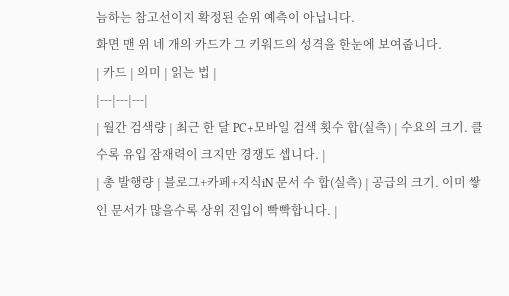늠하는 참고선이지 확정된 순위 예측이 아닙니다.
화면 맨 위 네 개의 카드가 그 키워드의 성격을 한눈에 보여줍니다.
| 카드 | 의미 | 읽는 법 |
|---|---|---|
| 월간 검색량 | 최근 한 달 PC+모바일 검색 횟수 합(실측) | 수요의 크기. 클수록 유입 잠재력이 크지만 경쟁도 셉니다. |
| 총 발행량 | 블로그+카페+지식iN 문서 수 합(실측) | 공급의 크기. 이미 쌓인 문서가 많을수록 상위 진입이 빡빡합니다. |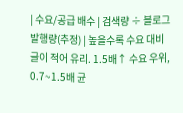| 수요/공급 배수 | 검색량 ÷ 블로그 발행량(추정) | 높을수록 수요 대비 글이 적어 유리. 1.5배↑ 수요 우위, 0.7~1.5배 균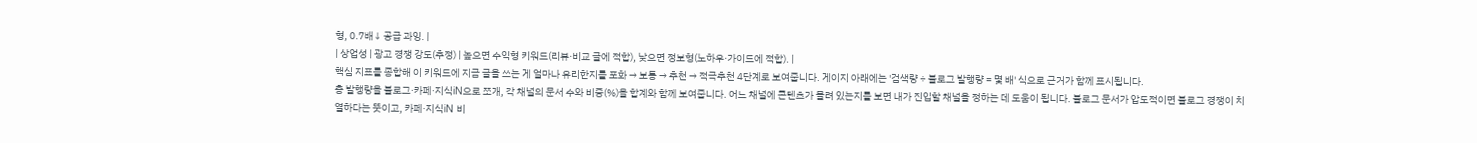형, 0.7배↓ 공급 과잉. |
| 상업성 | 광고 경쟁 강도(추정) | 높으면 수익형 키워드(리뷰·비교 글에 적합), 낮으면 정보형(노하우·가이드에 적합). |
핵심 지표를 종합해 이 키워드에 지금 글을 쓰는 게 얼마나 유리한지를 포화 → 보통 → 추천 → 적극추천 4단계로 보여줍니다. 게이지 아래에는 '검색량 ÷ 블로그 발행량 = 몇 배' 식으로 근거가 함께 표시됩니다.
총 발행량을 블로그·카페·지식iN으로 쪼개, 각 채널의 문서 수와 비중(%)을 합계와 함께 보여줍니다. 어느 채널에 콘텐츠가 몰려 있는지를 보면 내가 진입할 채널을 정하는 데 도움이 됩니다. 블로그 문서가 압도적이면 블로그 경쟁이 치열하다는 뜻이고, 카페·지식iN 비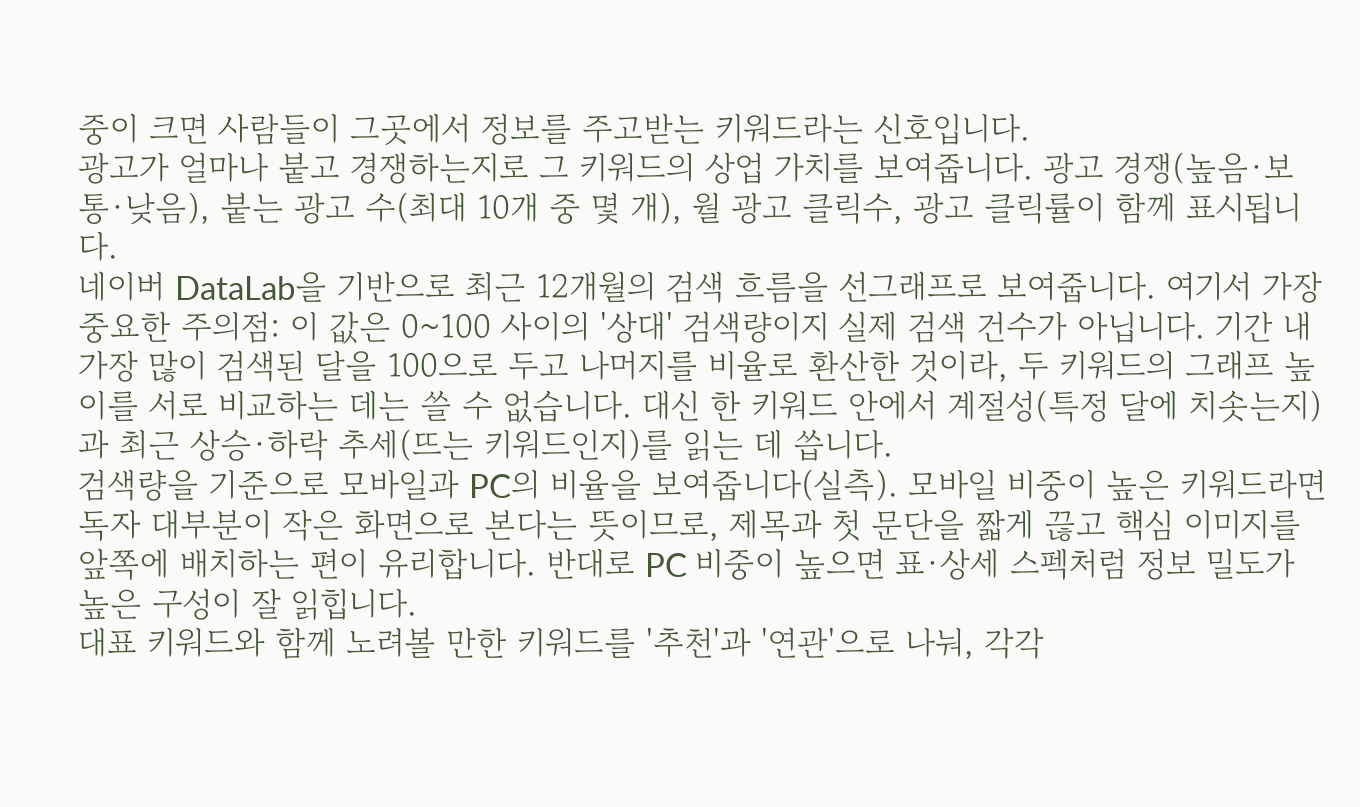중이 크면 사람들이 그곳에서 정보를 주고받는 키워드라는 신호입니다.
광고가 얼마나 붙고 경쟁하는지로 그 키워드의 상업 가치를 보여줍니다. 광고 경쟁(높음·보통·낮음), 붙는 광고 수(최대 10개 중 몇 개), 월 광고 클릭수, 광고 클릭률이 함께 표시됩니다.
네이버 DataLab을 기반으로 최근 12개월의 검색 흐름을 선그래프로 보여줍니다. 여기서 가장 중요한 주의점: 이 값은 0~100 사이의 '상대' 검색량이지 실제 검색 건수가 아닙니다. 기간 내 가장 많이 검색된 달을 100으로 두고 나머지를 비율로 환산한 것이라, 두 키워드의 그래프 높이를 서로 비교하는 데는 쓸 수 없습니다. 대신 한 키워드 안에서 계절성(특정 달에 치솟는지)과 최근 상승·하락 추세(뜨는 키워드인지)를 읽는 데 씁니다.
검색량을 기준으로 모바일과 PC의 비율을 보여줍니다(실측). 모바일 비중이 높은 키워드라면 독자 대부분이 작은 화면으로 본다는 뜻이므로, 제목과 첫 문단을 짧게 끊고 핵심 이미지를 앞쪽에 배치하는 편이 유리합니다. 반대로 PC 비중이 높으면 표·상세 스펙처럼 정보 밀도가 높은 구성이 잘 읽힙니다.
대표 키워드와 함께 노려볼 만한 키워드를 '추천'과 '연관'으로 나눠, 각각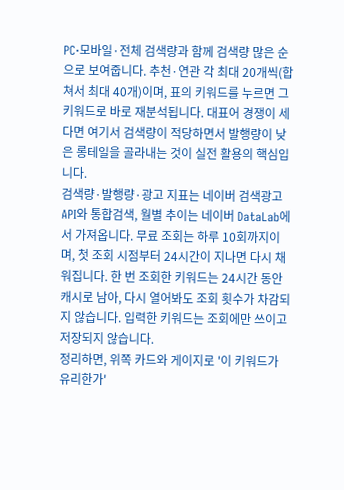PC·모바일·전체 검색량과 함께 검색량 많은 순으로 보여줍니다. 추천·연관 각 최대 20개씩(합쳐서 최대 40개)이며, 표의 키워드를 누르면 그 키워드로 바로 재분석됩니다. 대표어 경쟁이 세다면 여기서 검색량이 적당하면서 발행량이 낮은 롱테일을 골라내는 것이 실전 활용의 핵심입니다.
검색량·발행량·광고 지표는 네이버 검색광고 API와 통합검색, 월별 추이는 네이버 DataLab에서 가져옵니다. 무료 조회는 하루 10회까지이며, 첫 조회 시점부터 24시간이 지나면 다시 채워집니다. 한 번 조회한 키워드는 24시간 동안 캐시로 남아, 다시 열어봐도 조회 횟수가 차감되지 않습니다. 입력한 키워드는 조회에만 쓰이고 저장되지 않습니다.
정리하면, 위쪽 카드와 게이지로 '이 키워드가 유리한가'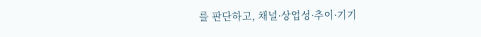를 판단하고, 채널·상업성·추이·기기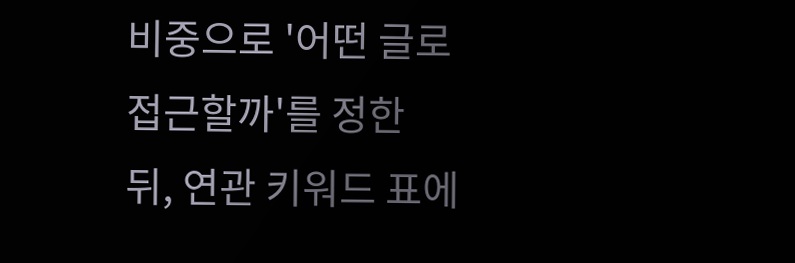비중으로 '어떤 글로 접근할까'를 정한 뒤, 연관 키워드 표에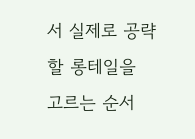서 실제로 공략할 롱테일을 고르는 순서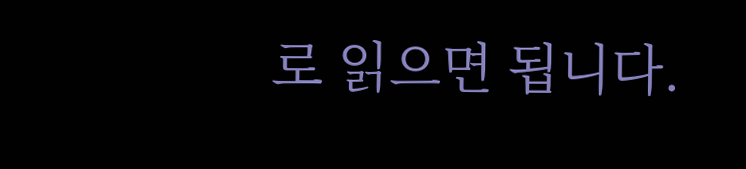로 읽으면 됩니다.